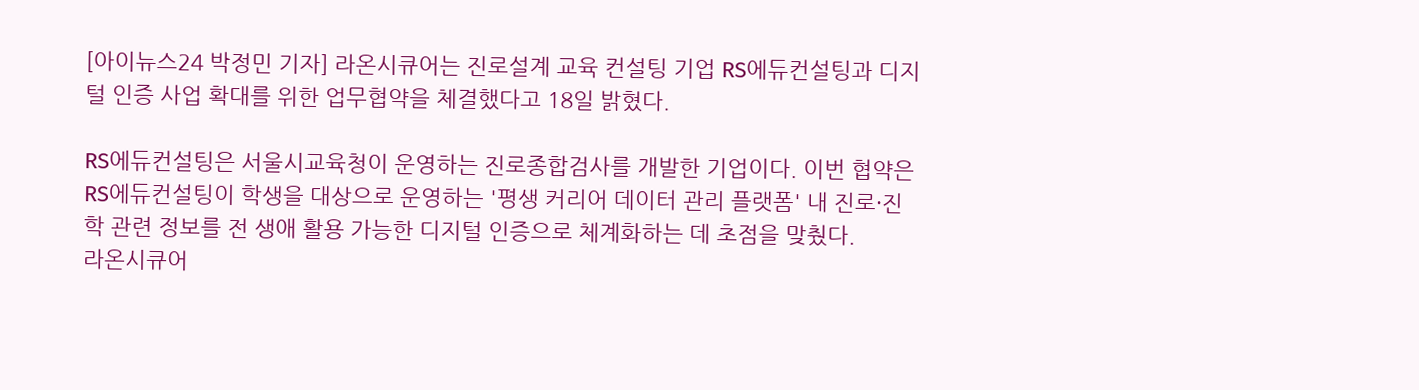[아이뉴스24 박정민 기자] 라온시큐어는 진로설계 교육 컨설팅 기업 RS에듀컨설팅과 디지털 인증 사업 확대를 위한 업무협약을 체결했다고 18일 밝혔다.

RS에듀컨설팅은 서울시교육청이 운영하는 진로종합검사를 개발한 기업이다. 이번 협약은 RS에듀컨설팅이 학생을 대상으로 운영하는 '평생 커리어 데이터 관리 플랫폼' 내 진로·진학 관련 정보를 전 생애 활용 가능한 디지털 인증으로 체계화하는 데 초점을 맞췄다.
라온시큐어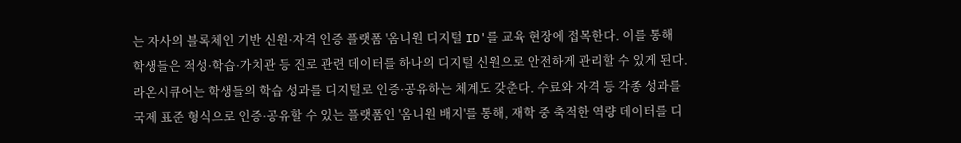는 자사의 블록체인 기반 신원·자격 인증 플랫폼 '옴니원 디지털 ID'를 교육 현장에 접목한다. 이를 통해 학생들은 적성·학습·가치관 등 진로 관련 데이터를 하나의 디지털 신원으로 안전하게 관리할 수 있게 된다.
라온시큐어는 학생들의 학습 성과를 디지털로 인증·공유하는 체계도 갖춘다. 수료와 자격 등 각종 성과를 국제 표준 형식으로 인증·공유할 수 있는 플랫폼인 '옴니원 배지'를 통해, 재학 중 축적한 역량 데이터를 디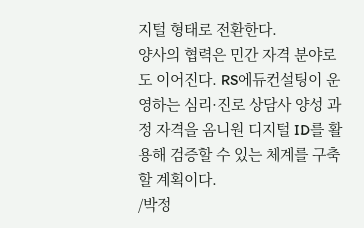지털 형태로 전환한다.
양사의 협력은 민간 자격 분야로도 이어진다. RS에듀컨설팅이 운영하는 심리·진로 상담사 양성 과정 자격을 옴니원 디지털 ID를 활용해 검증할 수 있는 체계를 구축할 계획이다.
/박정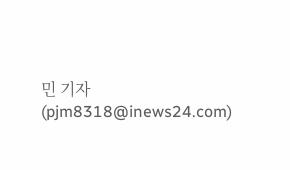민 기자(pjm8318@inews24.com)